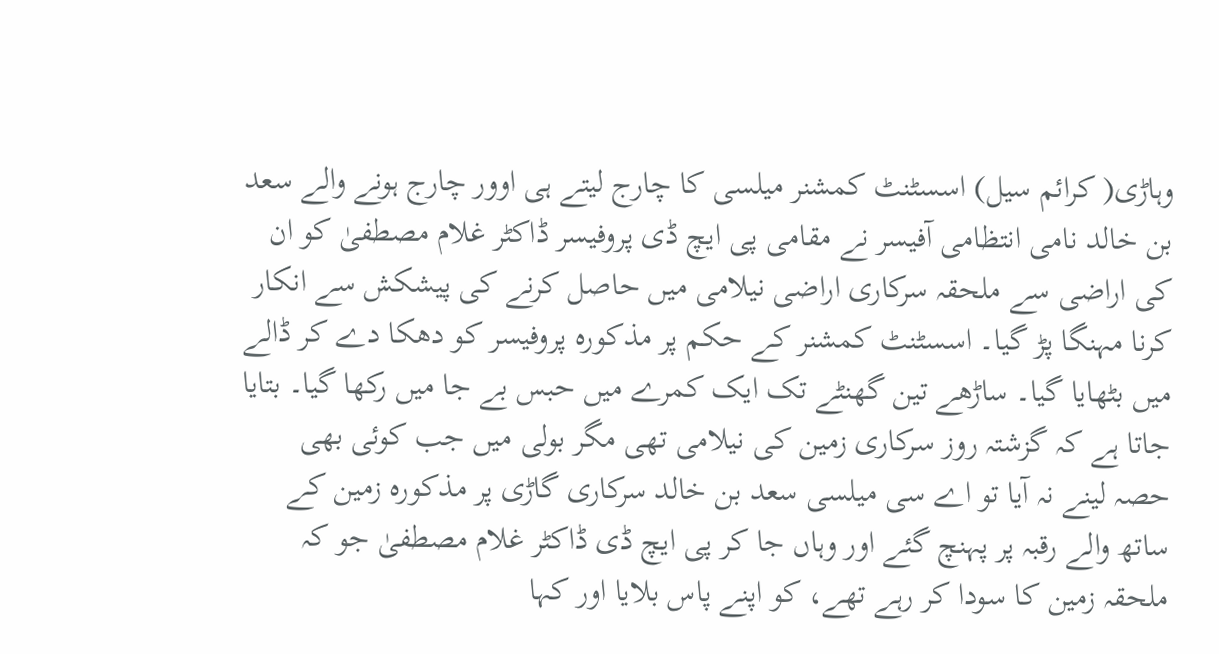وہاڑی( کرائم سیل) اسسٹنٹ کمشنر میلسی کا چارج لیتے ہی اوور چارج ہونے والے سعد بن خالد نامی انتظامی آفیسر نے مقامی پی ایچ ڈی پروفیسر ڈاکٹر غلام مصطفیٰ کو ان کی اراضی سے ملحقہ سرکاری اراضی نیلامی میں حاصل کرنے کی پیشکش سے انکار کرنا مہنگا پڑ گیا۔ اسسٹنٹ کمشنر کے حکم پر مذکورہ پروفیسر کو دھکا دے کر ڈالے میں بٹھایا گیا۔ ساڑھے تین گھنٹے تک ایک کمرے میں حبس بے جا میں رکھا گیا۔ بتایا جاتا ہے کہ گزشتہ روز سرکاری زمین کی نیلامی تھی مگر بولی میں جب کوئی بھی حصہ لینے نہ آیا تو اے سی میلسی سعد بن خالد سرکاری گاڑی پر مذکورہ زمین کے ساتھ والے رقبہ پر پہنچ گئے اور وہاں جا کر پی ایچ ڈی ڈاکٹر غلام مصطفیٰ جو کہ ملحقہ زمین کا سودا کر رہے تھے، کو اپنے پاس بلایا اور کہا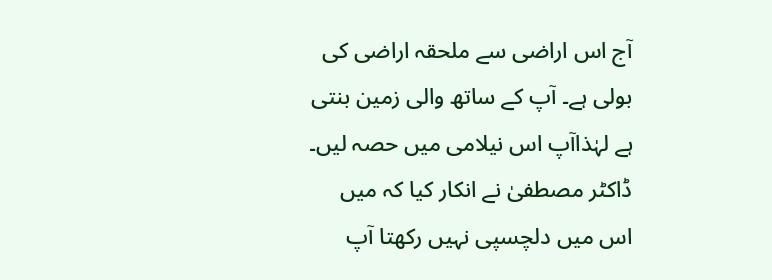آج اس اراضی سے ملحقہ اراضی کی بولی ہے۔ آپ کے ساتھ والی زمین بنتی ہے لہٰذاآپ اس نیلامی میں حصہ لیں۔ ڈاکٹر مصطفیٰ نے انکار کیا کہ میں اس میں دلچسپی نہیں رکھتا آپ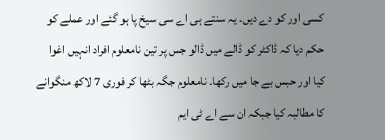کسی اور کو دے دیں۔ یہ سنتے ہی اے سی سیخ پا ہو گئے اور عملے کو حکم دیا کہ ڈاکٹر کو ڈالے میں ڈالو جس پر تین نامعلوم افراد انہیں اغوا کیا اور حبس بے جا میں رکھا۔ نامعلوم جگہ بٹھا کر فوری 7 لاکھ منگوانے کا مطالبہ کیا جبکہ ان سے اے ٹی ایم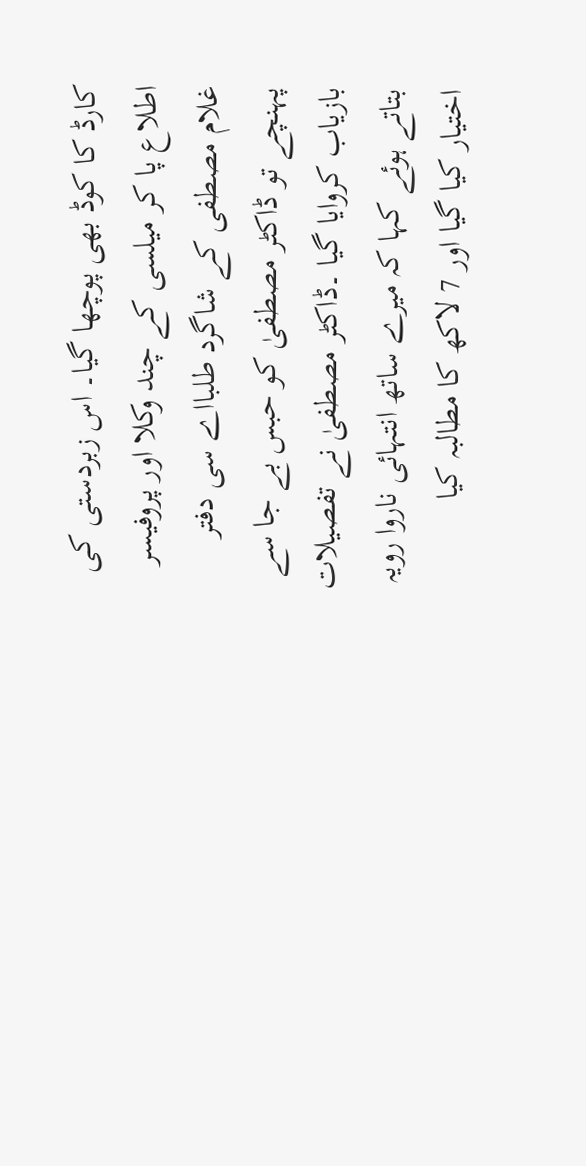کارڈ کا کوڈ بھی پوچھا گیا۔ اس زبردستی کی اطلاع پا کر میلسی کے چند وکلا اور پروفیسر غلام مصطفی کے شاگرد طلبااے سی دفتر پہنچے تو ڈاکٹر مصطفیٰ کو حبس بے جا سے بازیاب کروایا گیا ۔ڈاکٹر مصطفیٰ نے تفصیلات بتاتے ہوئے کہا کہ میرے ساتھ انتہائی ناروا رویہ اختیار کیا گیا اور 7 لاکھ کا مطالبہ کیا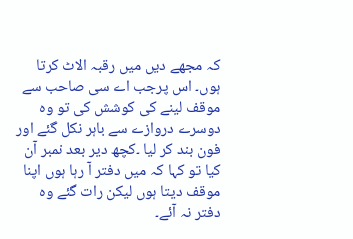کہ مجھے دیں میں رقبہ الاٹ کرتا ہوں۔ اس پرجب اے سی صاحب سے موقف لینے کی کوشش کی تو وہ دوسرے دروازے سے باہر نکل گئے اور فون بند کر لیا ۔کچھ دیر بعد نمبر آن کیا تو کہا کہ میں دفتر آ رہا ہوں اپنا موقف دیتا ہوں لیکن رات گئے وہ دفتر نہ آئے۔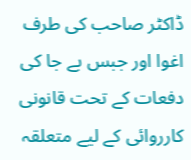ڈاکٹر صاحب کی طرف اغوا اور جبس بے جا کی دفعات کے تحت قانونی کارروائی کے لیے متعلقہ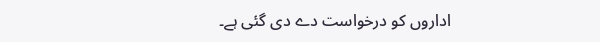اداروں کو درخواست دے دی گئی ہے۔